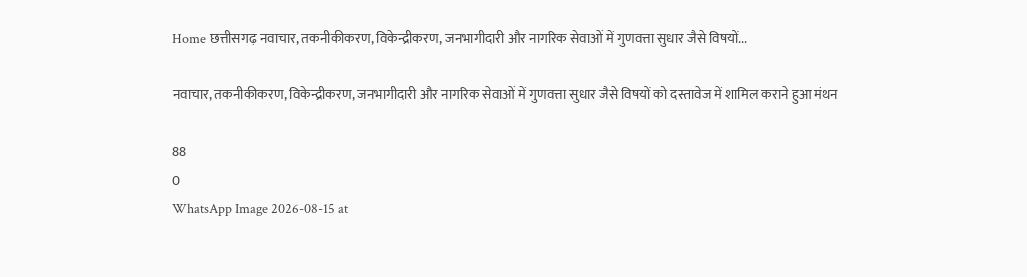Home छत्तीसगढ़ नवाचार, तकनीकीकरण, विकेन्द्रीकरण, जनभागीदारी और नागरिक सेवाओं में गुणवत्ता सुधार जैसे विषयों...

नवाचार, तकनीकीकरण, विकेन्द्रीकरण, जनभागीदारी और नागरिक सेवाओं में गुणवत्ता सुधार जैसे विषयों को दस्तावेज में शामिल कराने हुआ मंथन

88
0
WhatsApp Image 2026-08-15 at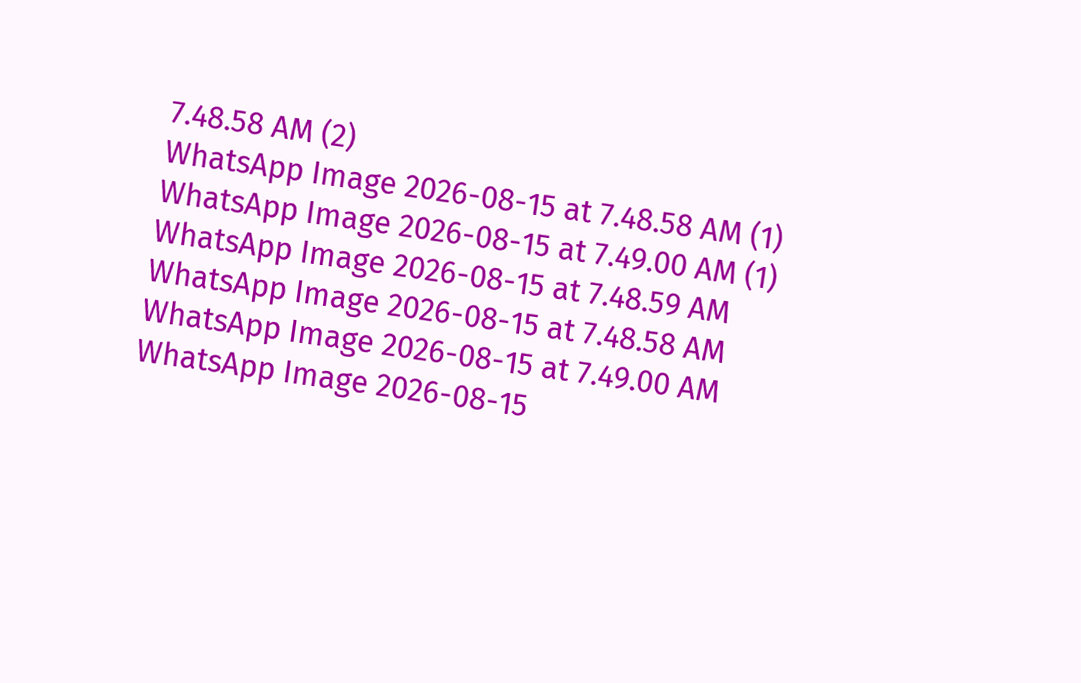7.48.58 AM (2)
WhatsApp Image 2026-08-15 at 7.48.58 AM (1)
WhatsApp Image 2026-08-15 at 7.49.00 AM (1)
WhatsApp Image 2026-08-15 at 7.48.59 AM
WhatsApp Image 2026-08-15 at 7.48.58 AM
WhatsApp Image 2026-08-15 at 7.49.00 AM
WhatsApp Image 2026-08-15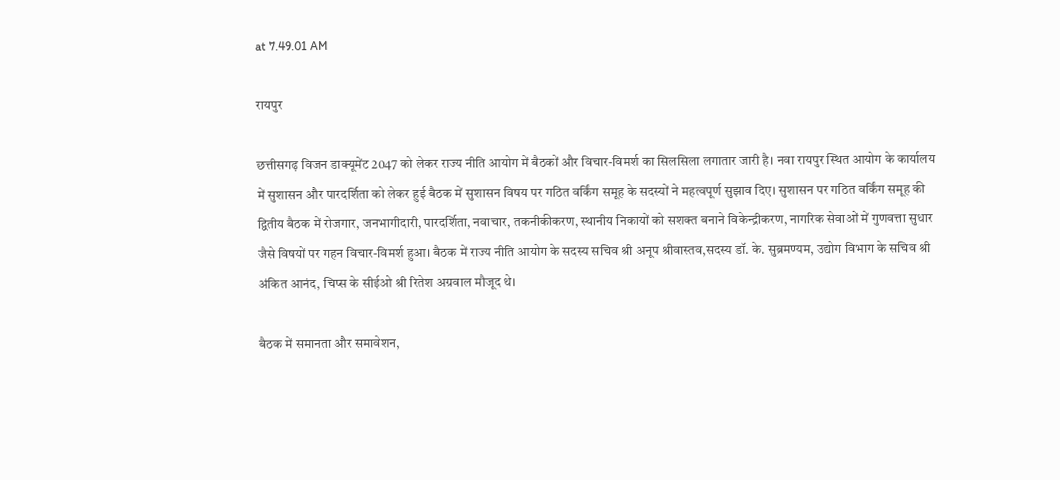at 7.49.01 AM

रायपुर

छत्तीसगढ़ विजन डाक्यूमेंट 2047 को लेकर राज्य नीति आयोग में बैठकों और विचार-विमर्श का सिलसिला लगातार जारी है। नवा रायपुर स्थित आयोग के कार्यालय में सुशासन और पारदर्शिता को लेकर हुई बैठक में सुशासन विषय पर गठित वर्किंग समूह के सदस्यों ने महत्वपूर्ण सुझाव दिए। सुशासन पर गठित वर्किंग समूह की द्वितीय बैठक में रोजगार, जनभागीदारी, पारदर्शिता, नवाचार, तकनीकीकरण, स्थानीय निकायों को सशक्त बनाने विकेन्द्रीकरण, नागरिक सेवाओं में गुणवत्ता सुधार जैसे विषयों पर गहन विचार-विमर्श हुआ। बैठक में राज्य नीति आयोग के सदस्य सचिव श्री अनूप श्रीवास्तव,सदस्य डॉ. के. सुब्रमण्यम, उद्योग विभाग के सचिव श्री अंकित आनंद, चिप्स के सीईओ श्री रितेश अग्रवाल मौजूद थे।

बैठक में समानता और समावेशन,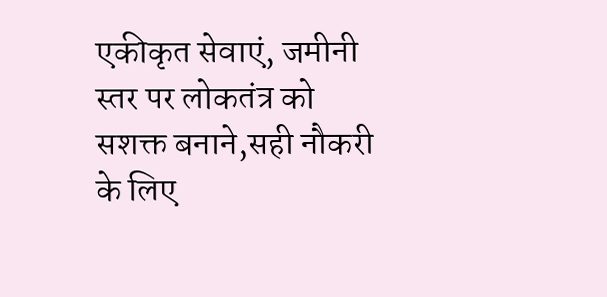एकीकृत सेवाएं, जमीनी स्तर पर लोकतंत्र को सशक्त बनाने,सही नौकरी के लिए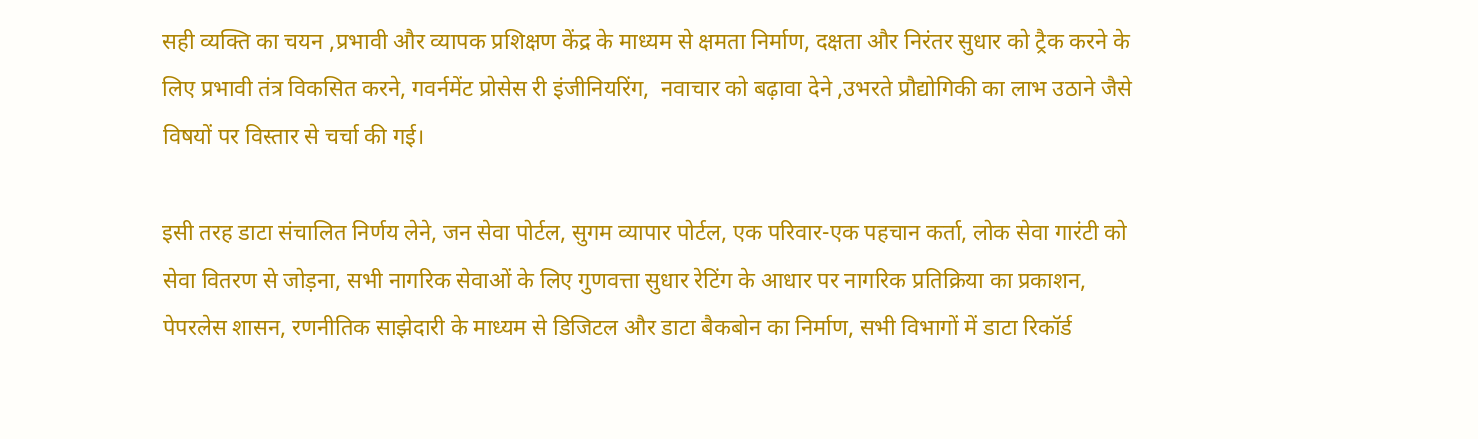सही व्यक्ति का चयन ,प्रभावी और व्यापक प्रशिक्षण केंद्र के माध्यम से क्षमता निर्माण, दक्षता और निरंतर सुधार को ट्रैक करने के लिए प्रभावी तंत्र विकसित करने, गवर्नमेंट प्रोसेस री इंजीनियरिंग,  नवाचार को बढ़ावा देने ,उभरते प्रौद्योगिकी का लाभ उठाने जैसे विषयों पर विस्तार से चर्चा की गई।

इसी तरह डाटा संचालित निर्णय लेने, जन सेवा पोर्टल, सुगम व्यापार पोर्टल, एक परिवार-एक पहचान कर्ता, लोक सेवा गारंटी को सेवा वितरण से जोड़ना, सभी नागरिक सेवाओं के लिए गुणवत्ता सुधार रेटिंग के आधार पर नागरिक प्रतिक्रिया का प्रकाशन, पेपरलेस शासन, रणनीतिक साझेदारी के माध्यम से डिजिटल और डाटा बैकबोन का निर्माण, सभी विभागों में डाटा रिकॉर्ड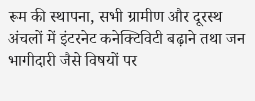रूम की स्थापना, सभी ग्रामीण और दूरस्थ अंचलों में इंटरनेट कनेक्टिविटी बढ़ाने तथा जन भागीदारी जैसे विषयों पर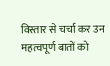विस्तार से चर्चा कर उन महत्वपूर्ण बातों को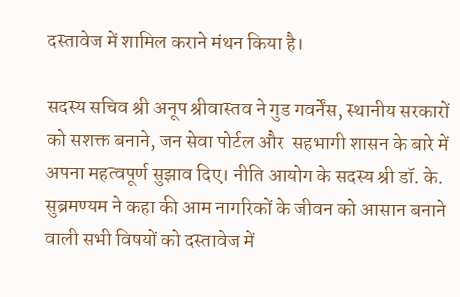दस्तावेज में शामिल कराने मंथन किया है।

सदस्य सचिव श्री अनूप श्रीवास्तव ने गुड गवर्नेंस, स्थानीय सरकारों को सशक्त बनाने, जन सेवा पोर्टल और  सहभागी शासन के बारे में अपना महत्वपूर्ण सुझाव दिए। नीति आयोग के सदस्य श्री डॉ. के. सुब्रमण्यम ने कहा की आम नागरिकों के जीवन को आसान बनाने वाली सभी विषयों को दस्तावेज में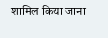शामिल किया जाना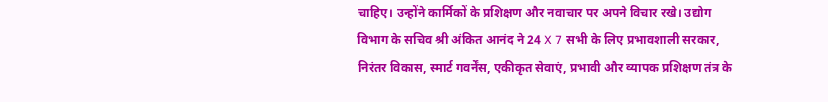चाहिए। उन्होंने कार्मिकों के प्रशिक्षण और नवाचार पर अपने विचार रखे। उद्योग विभाग के सचिव श्री अंकित आनंद ने 24 X 7 सभी के लिए प्रभावशाली सरकार, निरंतर विकास, स्मार्ट गवर्नेंस, एकीकृत सेवाएं, प्रभावी और व्यापक प्रशिक्षण तंत्र के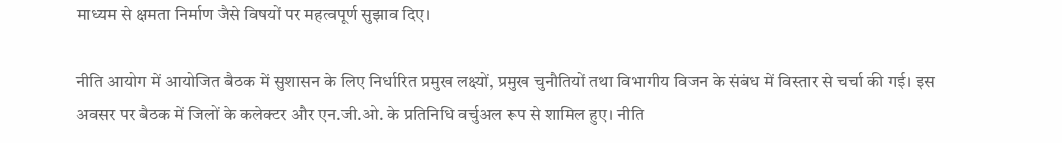माध्यम से क्षमता निर्माण जैसे विषयों पर महत्वपूर्ण सुझाव दिए।

नीति आयोग में आयोजित बैठक में सुशासन के लिए निर्धारित प्रमुख लक्ष्यों, प्रमुख चुनौतियों तथा विभागीय विजन के संबंध में विस्तार से चर्चा की गई। इस अवसर पर बैठक में जिलों के कलेक्टर और एन.जी.ओ. के प्रतिनिधि वर्चुअल रूप से शामिल हुए। नीति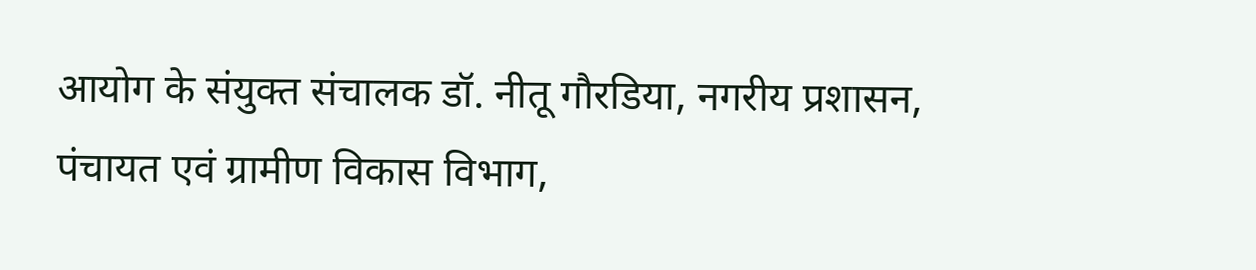आयोग के संयुक्त संचालक डॉ. नीतू गौरडिया, नगरीय प्रशासन, पंचायत एवं ग्रामीण विकास विभाग,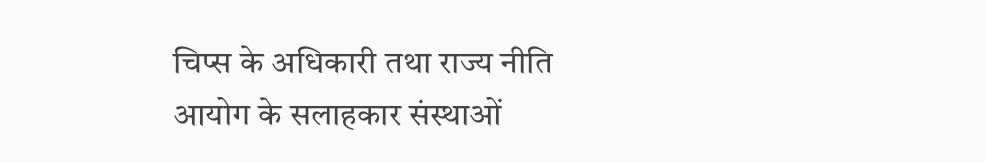चिप्स के अधिकारी तथा राज्य नीति आयोग के सलाहकार संस्थाओं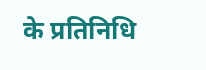के प्रतिनिधि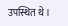उपस्थित थे।